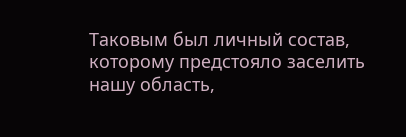Таковым был личный состав, которому предстояло заселить нашу область,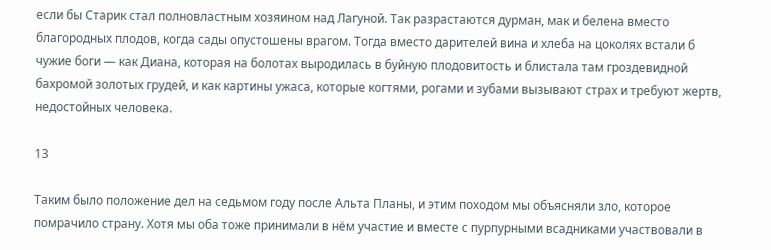если бы Старик стал полновластным хозяином над Лагуной. Так разрастаются дурман, мак и белена вместо благородных плодов, когда сады опустошены врагом. Тогда вместо дарителей вина и хлеба на цоколях встали б чужие боги — как Диана, которая на болотах выродилась в буйную плодовитость и блистала там гроздевидной бахромой золотых грудей, и как картины ужаса, которые когтями, рогами и зубами вызывают страх и требуют жертв, недостойных человека.

13

Таким было положение дел на седьмом году после Альта Планы, и этим походом мы объясняли зло, которое помрачило страну. Хотя мы оба тоже принимали в нём участие и вместе с пурпурными всадниками участвовали в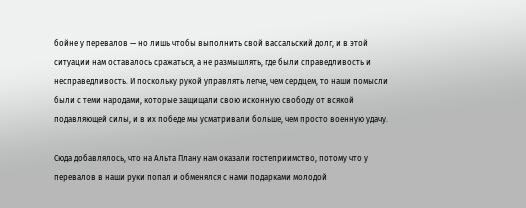бойне у перевалов — но лишь чтобы выполнить свой вассальский долг, и в этой ситуации нам оставалось сражаться, а не размышлять, где были справедливость и несправедливость. И поскольку рукой управлять легче, чем сердцем, то наши помысли были с теми народами, которые защищали свою исконную свободу от всякой подавляющей силы, и в их победе мы усматривали больше, чем просто военную удачу.

Сюда добавлялось, что на Альта Плану нам оказали гостеприимство, потому что у перевалов в наши руки попал и обменялся с нами подарками молодой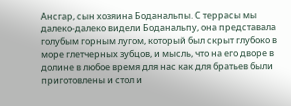Ансгар, сын хозяина Боданальпы. С террасы мы далеко-далеко видели Боданальпу, она представала голубым горным лугом, который был скрыт глубоко в море глетчерных зубцов, и мысль, что на его дворе в долине в любое время для нас как для братьев были приготовлены и стол и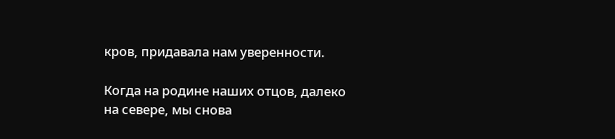кров, придавала нам уверенности.

Когда на родине наших отцов, далеко на севере, мы снова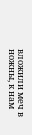вложили меч в ножны, к нам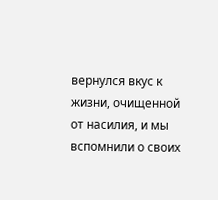вернулся вкус к жизни, очищенной от насилия, и мы вспомнили о своих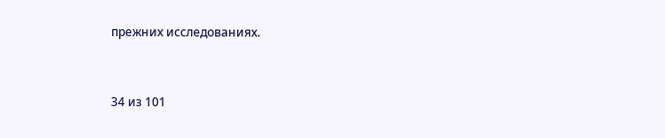прежних исследованиях.



34 из 101